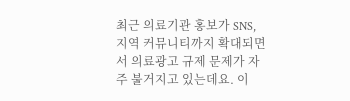최근 의료기관 홍보가 SNS, 지역 커뮤니티까지 확대되면서 의료광고 규제 문제가 자주 불거지고 있는데요. 이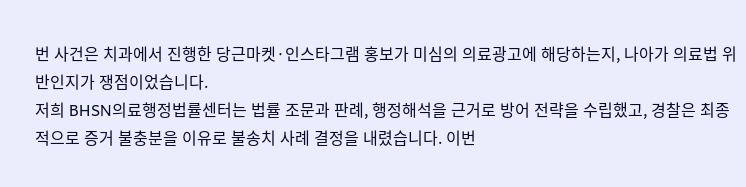번 사건은 치과에서 진행한 당근마켓·인스타그램 홍보가 미심의 의료광고에 해당하는지, 나아가 의료법 위반인지가 쟁점이었습니다.
저희 BHSN의료행정법률센터는 법률 조문과 판례, 행정해석을 근거로 방어 전략을 수립했고, 경찰은 최종적으로 증거 불충분을 이유로 불송치 사례 결정을 내렸습니다. 이번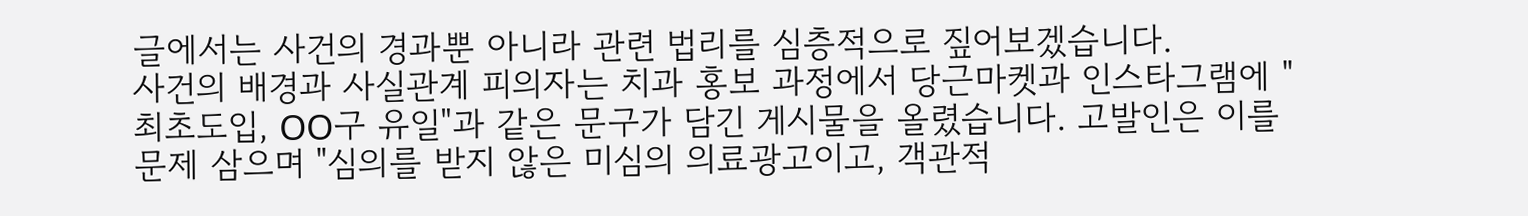글에서는 사건의 경과뿐 아니라 관련 법리를 심층적으로 짚어보겠습니다.
사건의 배경과 사실관계 피의자는 치과 홍보 과정에서 당근마켓과 인스타그램에 "최초도입, OO구 유일"과 같은 문구가 담긴 게시물을 올렸습니다. 고발인은 이를 문제 삼으며 "심의를 받지 않은 미심의 의료광고이고, 객관적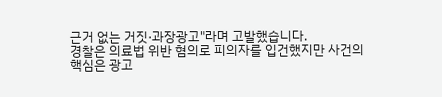근거 없는 거짓·과장광고"라며 고발했습니다.
경찰은 의료법 위반 혐의로 피의자를 입건했지만 사건의 핵심은 광고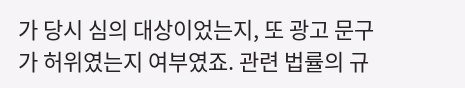가 당시 심의 대상이었는지, 또 광고 문구가 허위였는지 여부였죠. 관련 법률의 규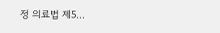정 의료법 제5...